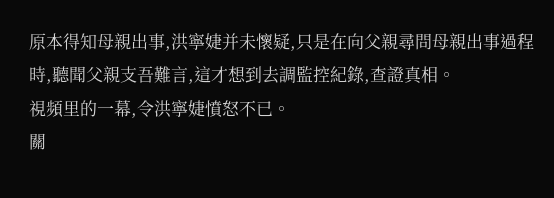原本得知母親出事,洪寧婕并未懷疑,只是在向父親尋問母親出事過程時,聽聞父親支吾難言,這才想到去調監控紀錄,查證真相。
視頻里的一幕,令洪寧婕憤怒不已。
關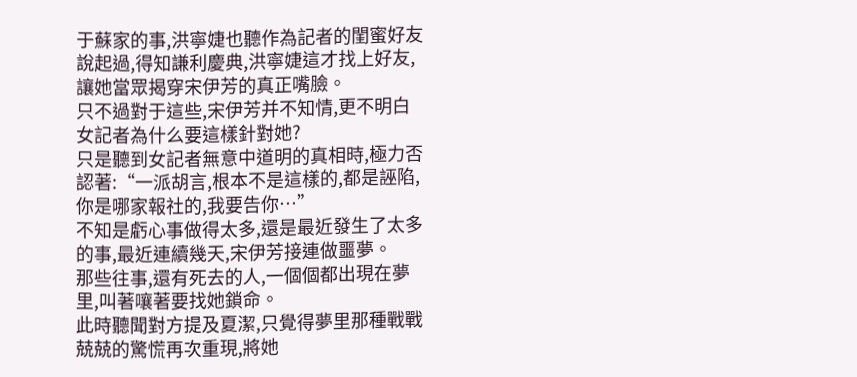于蘇家的事,洪寧婕也聽作為記者的閨蜜好友說起過,得知謙利慶典,洪寧婕這才找上好友,讓她當眾揭穿宋伊芳的真正嘴臉。
只不過對于這些,宋伊芳并不知情,更不明白女記者為什么要這樣針對她?
只是聽到女記者無意中道明的真相時,極力否認著:“一派胡言,根本不是這樣的,都是誣陷,你是哪家報社的,我要告你…”
不知是虧心事做得太多,還是最近發生了太多的事,最近連續幾天,宋伊芳接連做噩夢。
那些往事,還有死去的人,一個個都出現在夢里,叫著嚷著要找她鎖命。
此時聽聞對方提及夏潔,只覺得夢里那種戰戰兢兢的驚慌再次重現,將她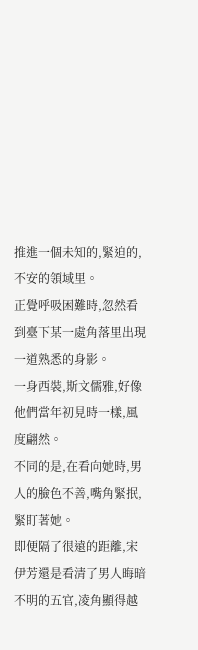推進一個未知的,緊迫的,不安的領域里。
正覺呼吸困難時,忽然看到臺下某一處角落里出現一道熟悉的身影。
一身西裝,斯文儒雅,好像他們當年初見時一樣,風度翩然。
不同的是,在看向她時,男人的臉色不善,嘴角緊抿,緊盯著她。
即便隔了很遠的距離,宋伊芳還是看清了男人晦暗不明的五官,凌角顯得越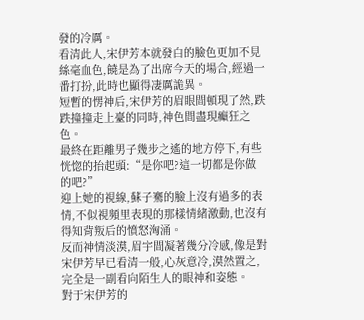發的冷厲。
看清此人,宋伊芳本就發白的臉色更加不見絲毫血色,饒是為了出席今天的場合,經過一番打扮,此時也顯得凄厲詭異。
短暫的愣神后,宋伊芳的眉眼間頓現了然,跌跌撞撞走上臺的同時,神色間盡現癲狂之色。
最終在距離男子幾步之遙的地方停下,有些恍惚的抬起頭:“是你吧?這一切都是你做的吧?”
迎上她的視線,蘇子騫的臉上沒有過多的表情,不似視頻里表現的那樣情緒激動,也沒有得知背叛后的憤怒洶涌。
反而神情淡漠,眉宇間凝著幾分冷感,像是對宋伊芳早已看清一般,心灰意冷,漠然置之,完全是一副看向陌生人的眼神和姿態。
對于宋伊芳的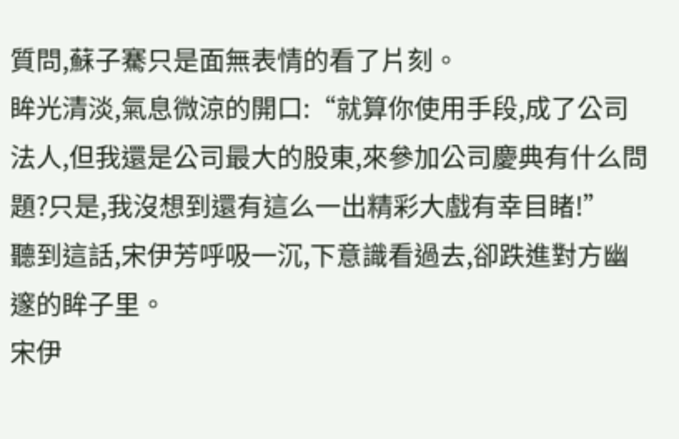質問,蘇子騫只是面無表情的看了片刻。
眸光清淡,氣息微涼的開口:“就算你使用手段,成了公司法人,但我還是公司最大的股東,來參加公司慶典有什么問題?只是,我沒想到還有這么一出精彩大戲有幸目睹!”
聽到這話,宋伊芳呼吸一沉,下意識看過去,卻跌進對方幽邃的眸子里。
宋伊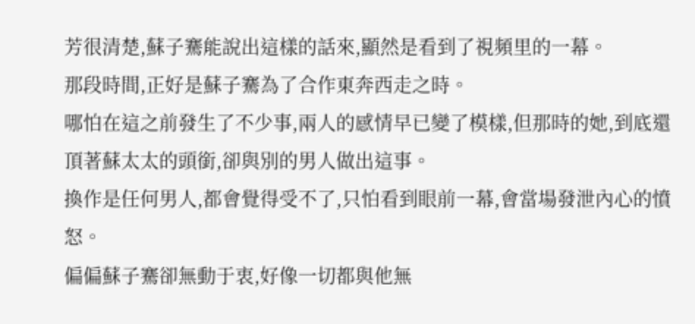芳很清楚,蘇子騫能說出這樣的話來,顯然是看到了視頻里的一幕。
那段時間,正好是蘇子騫為了合作東奔西走之時。
哪怕在這之前發生了不少事,兩人的感情早已變了模樣,但那時的她,到底還頂著蘇太太的頭銜,卻與別的男人做出這事。
換作是任何男人,都會覺得受不了,只怕看到眼前一幕,會當場發泄內心的憤怒。
偏偏蘇子騫卻無動于衷,好像一切都與他無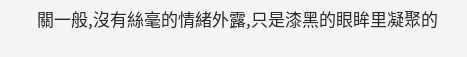關一般,沒有絲毫的情緒外露,只是漆黑的眼眸里凝聚的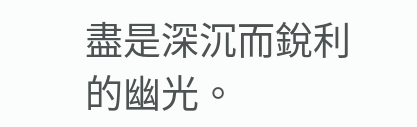盡是深沉而銳利的幽光。